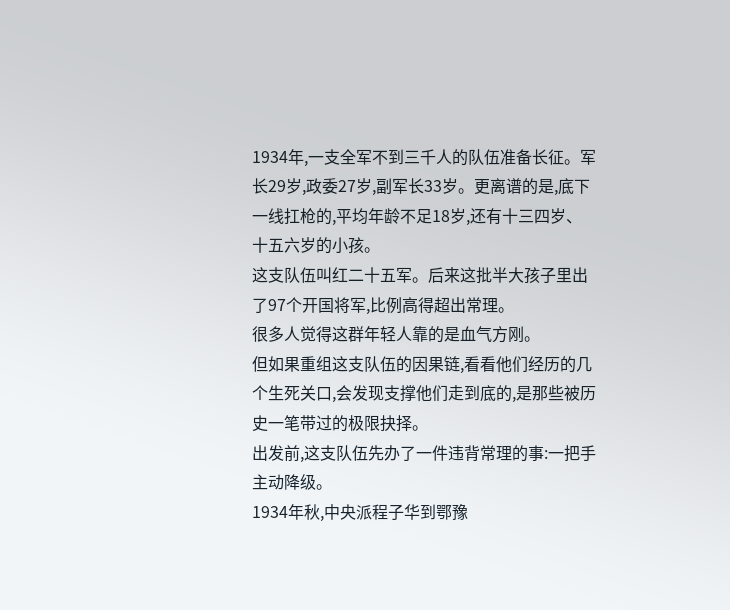1934年,一支全军不到三千人的队伍准备长征。军长29岁,政委27岁,副军长33岁。更离谱的是,底下一线扛枪的,平均年龄不足18岁,还有十三四岁、十五六岁的小孩。
这支队伍叫红二十五军。后来这批半大孩子里出了97个开国将军,比例高得超出常理。
很多人觉得这群年轻人靠的是血气方刚。
但如果重组这支队伍的因果链,看看他们经历的几个生死关口,会发现支撑他们走到底的,是那些被历史一笔带过的极限抉择。
出发前,这支队伍先办了一件违背常理的事:一把手主动降级。
1934年秋,中央派程子华到鄂豫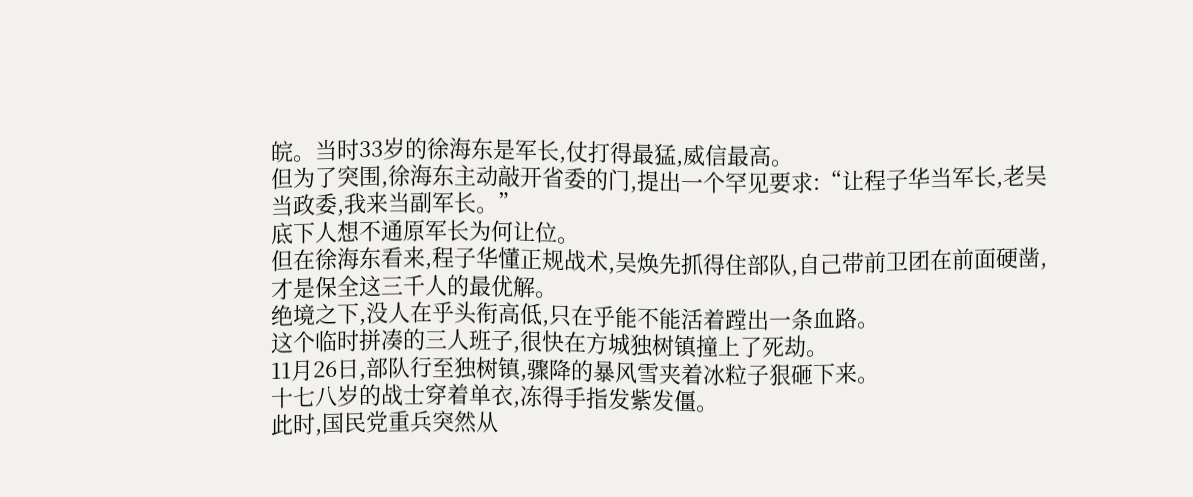皖。当时33岁的徐海东是军长,仗打得最猛,威信最高。
但为了突围,徐海东主动敲开省委的门,提出一个罕见要求:“让程子华当军长,老吴当政委,我来当副军长。”
底下人想不通原军长为何让位。
但在徐海东看来,程子华懂正规战术,吴焕先抓得住部队,自己带前卫团在前面硬凿,才是保全这三千人的最优解。
绝境之下,没人在乎头衔高低,只在乎能不能活着蹚出一条血路。
这个临时拼凑的三人班子,很快在方城独树镇撞上了死劫。
11月26日,部队行至独树镇,骤降的暴风雪夹着冰粒子狠砸下来。
十七八岁的战士穿着单衣,冻得手指发紫发僵。
此时,国民党重兵突然从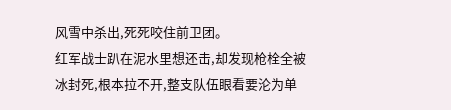风雪中杀出,死死咬住前卫团。
红军战士趴在泥水里想还击,却发现枪栓全被冰封死,根本拉不开,整支队伍眼看要沦为单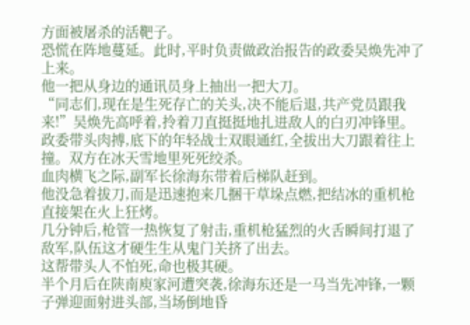方面被屠杀的活靶子。
恐慌在阵地蔓延。此时,平时负责做政治报告的政委吴焕先冲了上来。
他一把从身边的通讯员身上抽出一把大刀。
“同志们,现在是生死存亡的关头,决不能后退,共产党员跟我来!”吴焕先高呼着,拎着刀直挺挺地扎进敌人的白刃冲锋里。
政委带头肉搏,底下的年轻战士双眼通红,全拔出大刀跟着往上撞。双方在冰天雪地里死死绞杀。
血肉横飞之际,副军长徐海东带着后梯队赶到。
他没急着拔刀,而是迅速抱来几捆干草垛点燃,把结冰的重机枪直接架在火上狂烤。
几分钟后,枪管一热恢复了射击,重机枪猛烈的火舌瞬间打退了敌军,队伍这才硬生生从鬼门关挤了出去。
这帮带头人不怕死,命也极其硬。
半个月后在陕南庾家河遭突袭,徐海东还是一马当先冲锋,一颗子弹迎面射进头部,当场倒地昏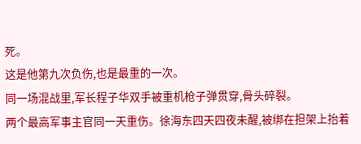死。
这是他第九次负伤,也是最重的一次。
同一场混战里,军长程子华双手被重机枪子弹贯穿,骨头碎裂。
两个最高军事主官同一天重伤。徐海东四天四夜未醒,被绑在担架上抬着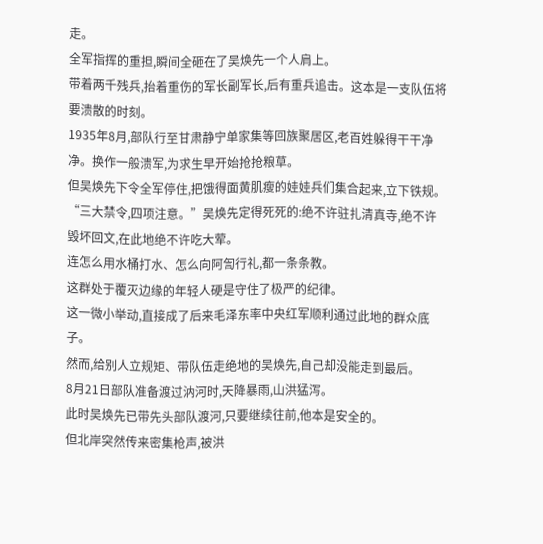走。
全军指挥的重担,瞬间全砸在了吴焕先一个人肩上。
带着两千残兵,抬着重伤的军长副军长,后有重兵追击。这本是一支队伍将要溃散的时刻。
1935年8月,部队行至甘肃静宁单家集等回族聚居区,老百姓躲得干干净净。换作一般溃军,为求生早开始抢抢粮草。
但吴焕先下令全军停住,把饿得面黄肌瘦的娃娃兵们集合起来,立下铁规。
“三大禁令,四项注意。”吴焕先定得死死的:绝不许驻扎清真寺,绝不许毁坏回文,在此地绝不许吃大荤。
连怎么用水桶打水、怎么向阿訇行礼,都一条条教。
这群处于覆灭边缘的年轻人硬是守住了极严的纪律。
这一微小举动,直接成了后来毛泽东率中央红军顺利通过此地的群众底子。
然而,给别人立规矩、带队伍走绝地的吴焕先,自己却没能走到最后。
8月21日部队准备渡过汭河时,天降暴雨,山洪猛泻。
此时吴焕先已带先头部队渡河,只要继续往前,他本是安全的。
但北岸突然传来密集枪声,被洪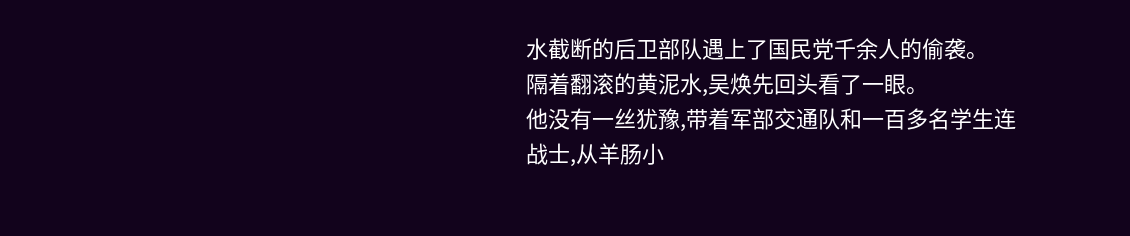水截断的后卫部队遇上了国民党千余人的偷袭。
隔着翻滚的黄泥水,吴焕先回头看了一眼。
他没有一丝犹豫,带着军部交通队和一百多名学生连战士,从羊肠小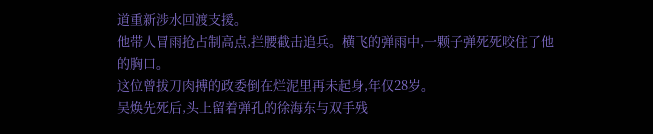道重新涉水回渡支援。
他带人冒雨抢占制高点,拦腰截击追兵。横飞的弹雨中,一颗子弹死死咬住了他的胸口。
这位曾拔刀肉搏的政委倒在烂泥里再未起身,年仅28岁。
吴焕先死后,头上留着弹孔的徐海东与双手残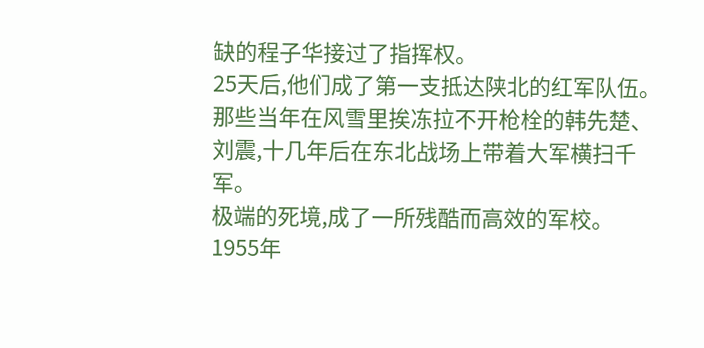缺的程子华接过了指挥权。
25天后,他们成了第一支抵达陕北的红军队伍。
那些当年在风雪里挨冻拉不开枪栓的韩先楚、刘震,十几年后在东北战场上带着大军横扫千军。
极端的死境,成了一所残酷而高效的军校。
1955年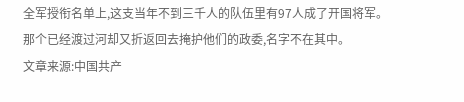全军授衔名单上,这支当年不到三千人的队伍里有97人成了开国将军。
那个已经渡过河却又折返回去掩护他们的政委,名字不在其中。
文章来源:中国共产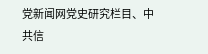党新闻网党史研究栏目、中共信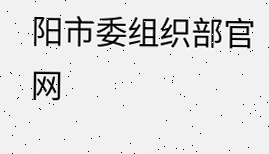阳市委组织部官网